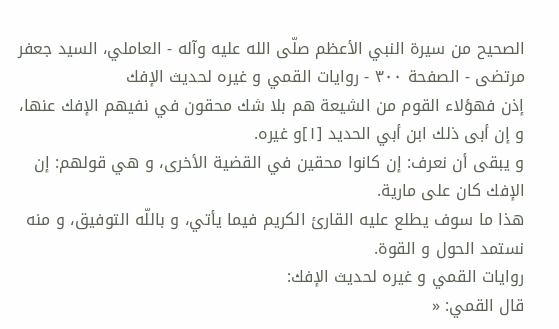الصحيح من سيرة النبي الأعظم صلّى الله عليه وآله - العاملي، السيد جعفر مرتضى - الصفحة ٣٠٠ - روايات القمي و غيره لحديث الإفك
إذن فهؤلاء القوم من الشيعة هم بلا شك محقون في نفيهم الإفك عنها، و إن أبى ذلك ابن أبي الحديد [١]و غيره.
و يبقى أن نعرف: إن كانوا محقين في القضية الأخرى، و هي قولهم: إن الإفك كان على مارية.
هذا ما سوف يطلع عليه القارئ الكريم فيما يأتي، و باللّه التوفيق، و منه نستمد الحول و القوة.
روايات القمي و غيره لحديث الإفك:
قال القمي: «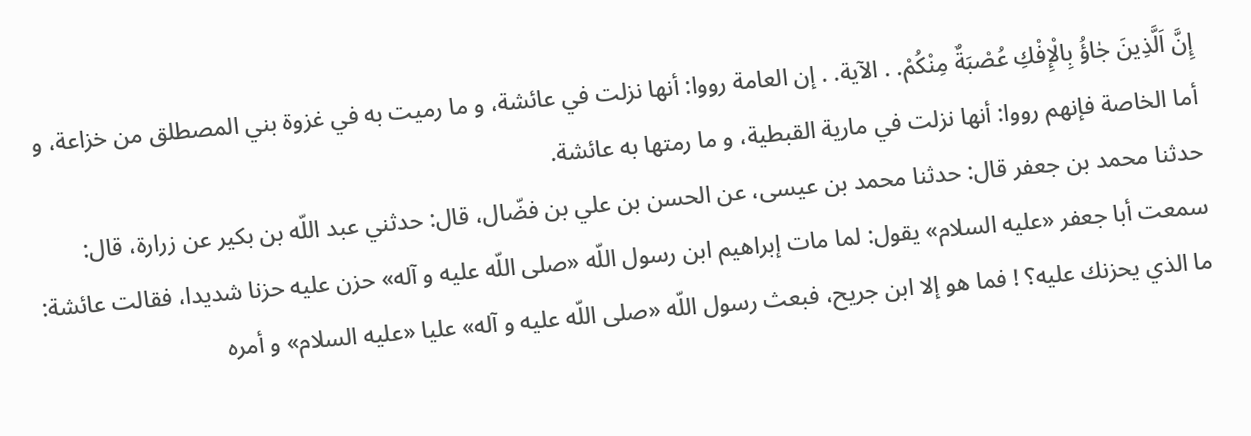إِنَّ اَلَّذِينَ جٰاؤُ بِالْإِفْكِ عُصْبَةٌ مِنْكُمْ. . الآية. . إن العامة رووا: أنها نزلت في عائشة، و ما رميت به في غزوة بني المصطلق من خزاعة، و أما الخاصة فإنهم رووا: أنها نزلت في مارية القبطية، و ما رمتها به عائشة.
حدثنا محمد بن جعفر قال: حدثنا محمد بن عيسى، عن الحسن بن علي بن فضّال، قال: حدثني عبد اللّه بن بكير عن زرارة، قال:
سمعت أبا جعفر «عليه السلام» يقول: لما مات إبراهيم ابن رسول اللّه «صلى اللّه عليه و آله» حزن عليه حزنا شديدا، فقالت عائشة: ما الذي يحزنك عليه؟ ! فما هو إلا ابن جريح، فبعث رسول اللّه «صلى اللّه عليه و آله» عليا «عليه السلام» و أمره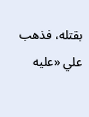بقتله، فذهب علي «عليه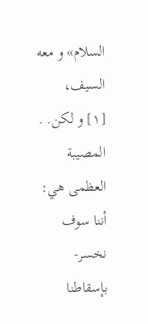السلام» و معه السيف،
[١] و لكن. . المصيبة العظمى هي: أننا سوف نخسر-بإسقاطنا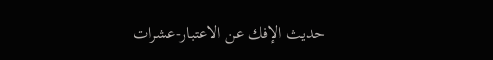حديث الإفك عن الاعتبار-عشرات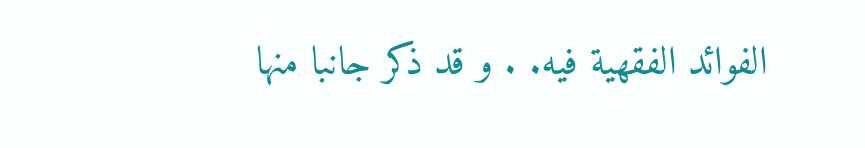الفوائد الفقهية فيه. . و قد ذكر جانبا منها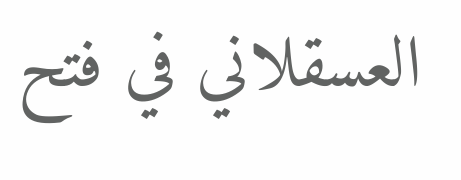العسقلاني في فتح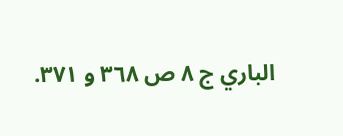الباري ج ٨ ص ٣٦٨ و ٣٧١.